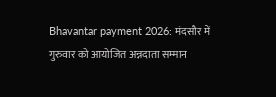Bhavantar payment 2026: मंदसौर में गुरुवार को आयोजित अन्नदाता सम्मान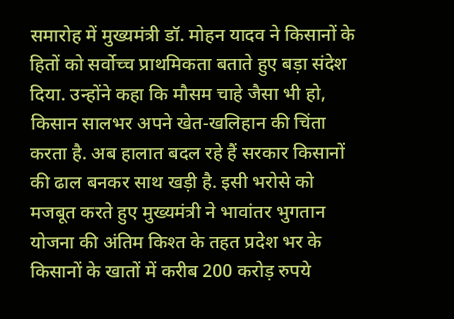समारोह में मुख्यमंत्री डॉ. मोहन यादव ने किसानों के हितों को सर्वोच्च प्राथमिकता बताते हुए बड़ा संदेश दिया. उन्होंने कहा कि मौसम चाहे जैसा भी हो, किसान सालभर अपने खेत‑खलिहान की चिंता करता है. अब हालात बदल रहे हैं सरकार किसानों की ढाल बनकर साथ खड़ी है. इसी भरोसे को मजबूत करते हुए मुख्यमंत्री ने भावांतर भुगतान योजना की अंतिम किश्त के तहत प्रदेश भर के किसानों के खातों में करीब 200 करोड़ रुपये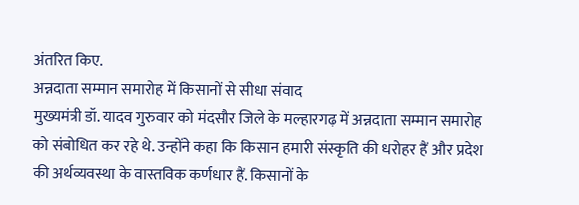अंतरित किए.
अन्नदाता सम्मान समारोह में किसानों से सीधा संवाद
मुख्यमंत्री डॉ. यादव गुरुवार को मंदसौर जिले के मल्हारगढ़ में अन्नदाता सम्मान समारोह को संबोधित कर रहे थे. उन्होंने कहा कि किसान हमारी संस्कृति की धरोहर हैं और प्रदेश की अर्थव्यवस्था के वास्तविक कर्णधार हैं. किसानों के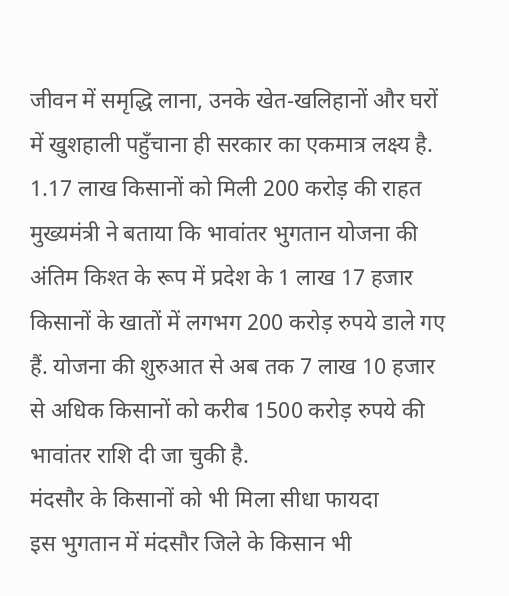जीवन में समृद्धि लाना, उनके खेत‑खलिहानों और घरों में खुशहाली पहुँचाना ही सरकार का एकमात्र लक्ष्य है.
1.17 लाख किसानों को मिली 200 करोड़ की राहत
मुख्यमंत्री ने बताया कि भावांतर भुगतान योजना की अंतिम किश्त के रूप में प्रदेश के 1 लाख 17 हजार किसानों के खातों में लगभग 200 करोड़ रुपये डाले गए हैं. योजना की शुरुआत से अब तक 7 लाख 10 हजार से अधिक किसानों को करीब 1500 करोड़ रुपये की भावांतर राशि दी जा चुकी है.
मंदसौर के किसानों को भी मिला सीधा फायदा
इस भुगतान में मंदसौर जिले के किसान भी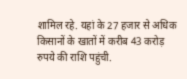शामिल रहे. यहां के 27 हजार से अधिक किसानों के खातों में करीब 43 करोड़ रुपये की राशि पहुंची.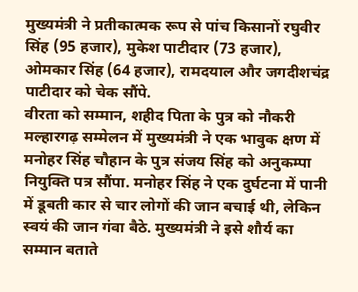मुख्यमंत्री ने प्रतीकात्मक रूप से पांच किसानों रघुवीर सिंह (95 हजार), मुकेश पाटीदार (73 हजार), ओमकार सिंह (64 हजार), रामदयाल और जगदीशचंद्र पाटीदार को चेक सौंपे.
वीरता को सम्मान, शहीद पिता के पुत्र को नौकरी
मल्हारगढ़ सम्मेलन में मुख्यमंत्री ने एक भावुक क्षण में मनोहर सिंह चौहान के पुत्र संजय सिंह को अनुकम्पा नियुक्ति पत्र सौंपा. मनोहर सिंह ने एक दुर्घटना में पानी में डूबती कार से चार लोगों की जान बचाई थी, लेकिन स्वयं की जान गंवा बैठे. मुख्यमंत्री ने इसे शौर्य का सम्मान बताते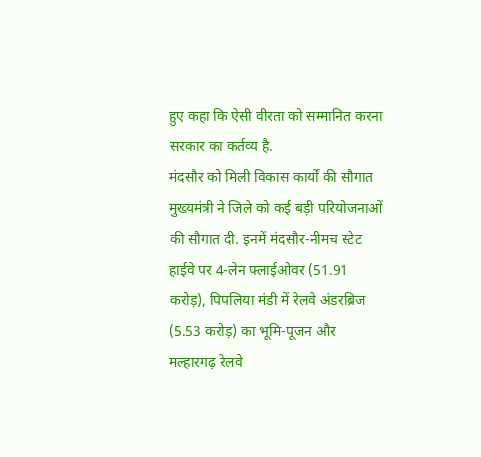हुए कहा कि ऐसी वीरता को सम्मानित करना सरकार का कर्तव्य है.
मंदसौर को मिली विकास कार्यों की सौगात
मुख्यमंत्री ने जिले को कई बड़ी परियोजनाओं की सौगात दी. इनमें मंदसौर‑नीमच स्टेट हाईवे पर 4‑लेन फ्लाईओवर (51.91 करोड़), पिपलिया मंडी में रेलवे अंडरब्रिज (5.53 करोड़) का भूमि‑पूजन और मल्हारगढ़ रेलवे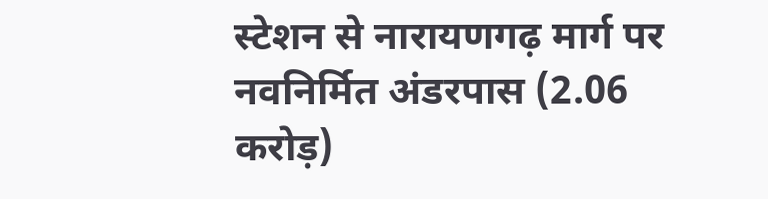स्टेशन से नारायणगढ़ मार्ग पर नवनिर्मित अंडरपास (2.06 करोड़)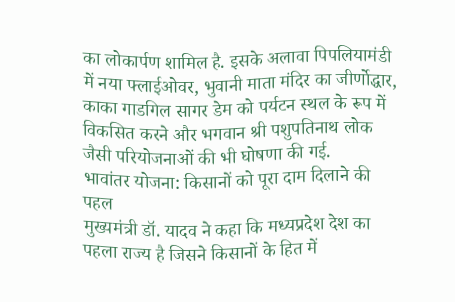का लोकार्पण शामिल है. इसके अलावा पिपलियामंडी में नया फ्लाईओवर, भुवानी माता मंदिर का जीर्णोद्धार, काका गाडगिल सागर डेम को पर्यटन स्थल के रूप में विकसित करने और भगवान श्री पशुपतिनाथ लोक जैसी परियोजनाओं की भी घोषणा की गई.
भावांतर योजना: किसानों को पूरा दाम दिलाने की पहल
मुख्यमंत्री डॉ. यादव ने कहा कि मध्यप्रदेश देश का पहला राज्य है जिसने किसानों के हित में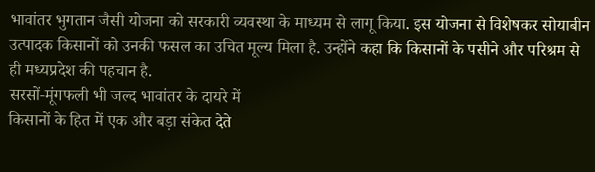भावांतर भुगतान जैसी योजना को सरकारी व्यवस्था के माध्यम से लागू किया. इस योजना से विशेषकर सोयाबीन उत्पादक किसानों को उनकी फसल का उचित मूल्य मिला है. उन्होंने कहा कि किसानों के पसीने और परिश्रम से ही मध्यप्रदेश की पहचान है.
सरसों‑मूंगफली भी जल्द भावांतर के दायरे में
किसानों के हित में एक और बड़ा संकेत देते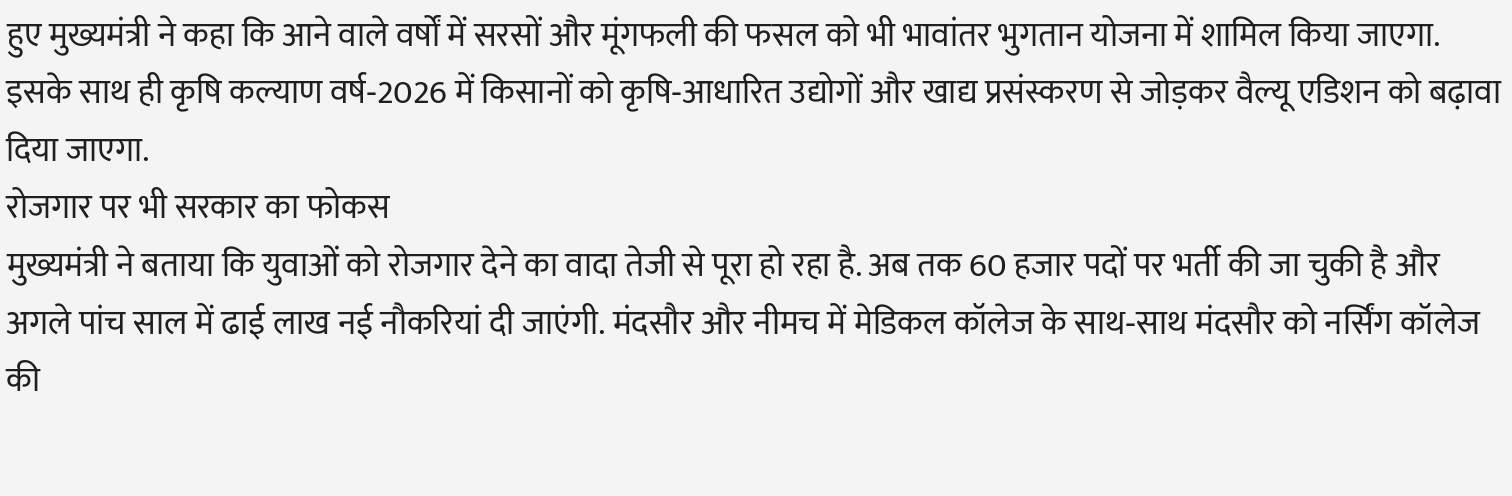हुए मुख्यमंत्री ने कहा कि आने वाले वर्षों में सरसों और मूंगफली की फसल को भी भावांतर भुगतान योजना में शामिल किया जाएगा. इसके साथ ही कृषि कल्याण वर्ष‑2026 में किसानों को कृषि‑आधारित उद्योगों और खाद्य प्रसंस्करण से जोड़कर वैल्यू एडिशन को बढ़ावा दिया जाएगा.
रोजगार पर भी सरकार का फोकस
मुख्यमंत्री ने बताया कि युवाओं को रोजगार देने का वादा तेजी से पूरा हो रहा है. अब तक 60 हजार पदों पर भर्ती की जा चुकी है और अगले पांच साल में ढाई लाख नई नौकरियां दी जाएंगी. मंदसौर और नीमच में मेडिकल कॉलेज के साथ‑साथ मंदसौर को नर्सिंग कॉलेज की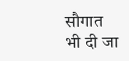सौगात भी दी जा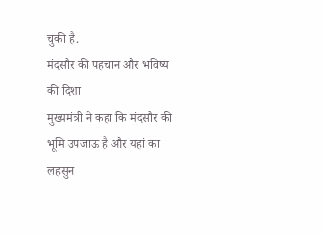चुकी है.
मंदसौर की पहचान और भविष्य की दिशा
मुख्यमंत्री ने कहा कि मंदसौर की भूमि उपजाऊ है और यहां का लहसुन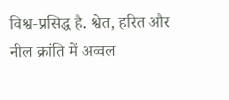विश्व‑प्रसिद्ध है. श्वेत, हरित और नील क्रांति में अव्वल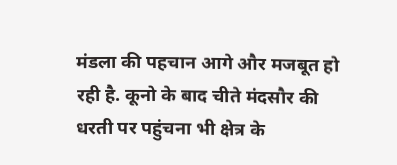मंडला की पहचान आगे और मजबूत हो रही है. कूनो के बाद चीते मंदसौर की धरती पर पहुंचना भी क्षेत्र के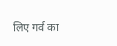लिए गर्व का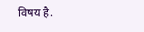विषय है.